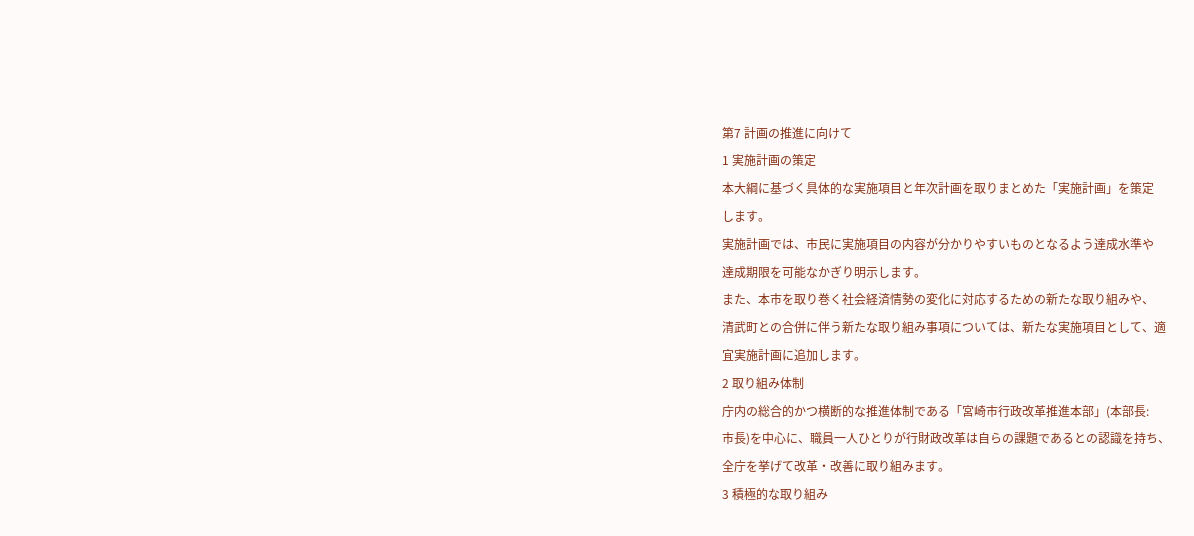第7 計画の推進に向けて
1 実施計画の策定
本大綱に基づく具体的な実施項目と年次計画を取りまとめた「実施計画」を策定
します。
実施計画では、市民に実施項目の内容が分かりやすいものとなるよう達成水準や
達成期限を可能なかぎり明示します。
また、本市を取り巻く社会経済情勢の変化に対応するための新たな取り組みや、
清武町との合併に伴う新たな取り組み事項については、新たな実施項目として、適
宜実施計画に追加します。
2 取り組み体制
庁内の総合的かつ横断的な推進体制である「宮崎市行政改革推進本部」(本部長:
市長)を中心に、職員一人ひとりが行財政改革は自らの課題であるとの認識を持ち、
全庁を挙げて改革・改善に取り組みます。
3 積極的な取り組み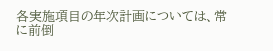各実施項目の年次計画については、常に前倒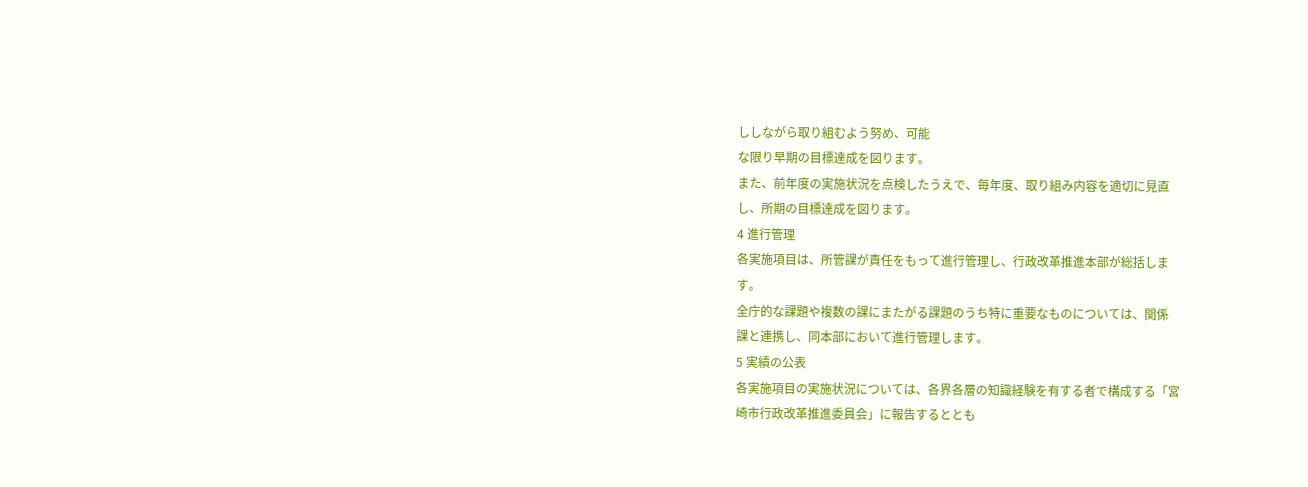ししながら取り組むよう努め、可能
な限り早期の目標達成を図ります。
また、前年度の実施状況を点検したうえで、毎年度、取り組み内容を適切に見直
し、所期の目標達成を図ります。
4 進行管理
各実施項目は、所管課が責任をもって進行管理し、行政改革推進本部が総括しま
す。
全庁的な課題や複数の課にまたがる課題のうち特に重要なものについては、関係
課と連携し、同本部において進行管理します。
5 実績の公表
各実施項目の実施状況については、各界各層の知識経験を有する者で構成する「宮
崎市行政改革推進委員会」に報告するととも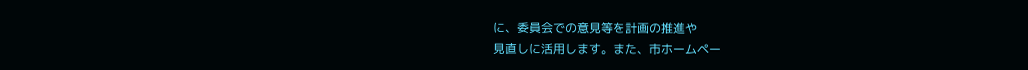に、委員会での意見等を計画の推進や
見直しに活用します。また、市ホームペー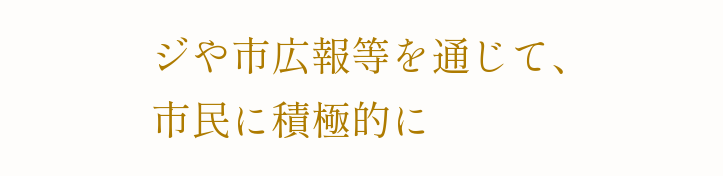ジや市広報等を通じて、市民に積極的に